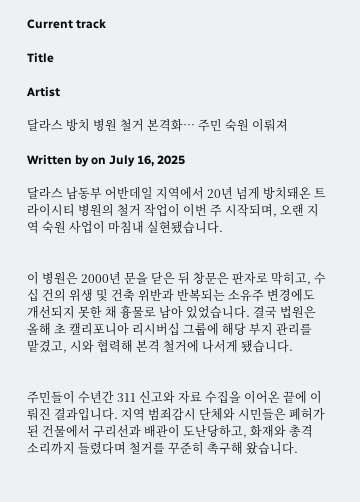Current track

Title

Artist

달라스 방치 병원 철거 본격화… 주민 숙원 이뤄져

Written by on July 16, 2025

달라스 남동부 어반데일 지역에서 20년 넘게 방치돼온 트라이시티 병원의 철거 작업이 이번 주 시작되며, 오랜 지역 숙원 사업이 마침내 실현됐습니다.


이 병원은 2000년 문을 닫은 뒤 창문은 판자로 막히고, 수십 건의 위생 및 건축 위반과 반복되는 소유주 변경에도 개선되지 못한 채 흉물로 남아 있었습니다. 결국 법원은 올해 초 캘리포니아 리시버십 그룹에 해당 부지 관리를 맡겼고, 시와 협력해 본격 철거에 나서게 됐습니다.


주민들이 수년간 311 신고와 자료 수집을 이어온 끝에 이뤄진 결과입니다. 지역 범죄감시 단체와 시민들은 폐허가 된 건물에서 구리선과 배관이 도난당하고, 화재와 총격 소리까지 들렸다며 철거를 꾸준히 촉구해 왔습니다.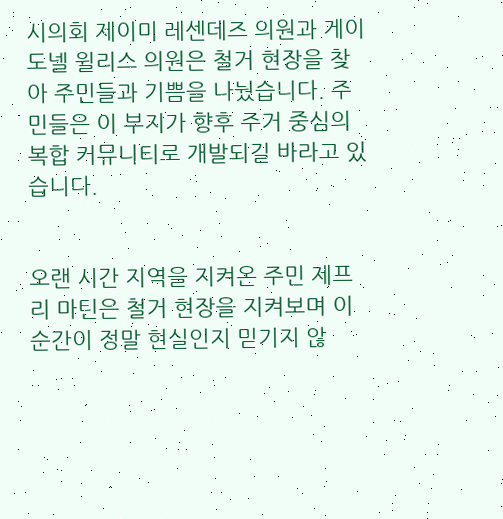시의회 제이미 레센데즈 의원과 게이 도넬 윌리스 의원은 철거 현장을 찾아 주민들과 기쁨을 나눴습니다. 주민들은 이 부지가 향후 주거 중심의 복합 커뮤니티로 개발되길 바라고 있습니다.


오랜 시간 지역을 지켜온 주민 제프리 마틴은 철거 현장을 지켜보며 이 순간이 정말 현실인지 믿기지 않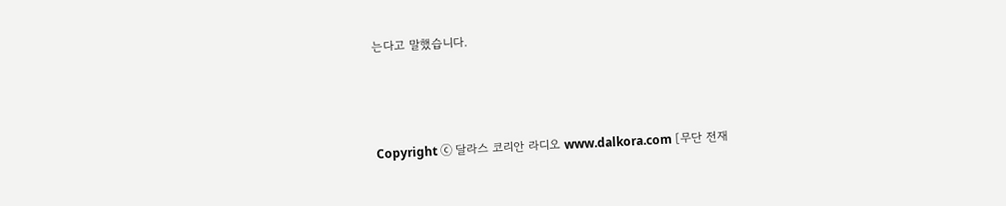는다고 말했습니다.



Copyright ⓒ 달라스 코리안 라디오 www.dalkora.com [무단 전재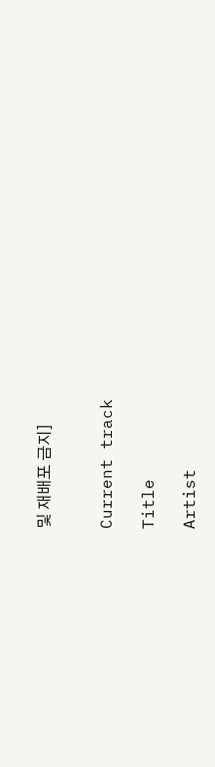및 재배포 금지]


Current track

Title

Artist